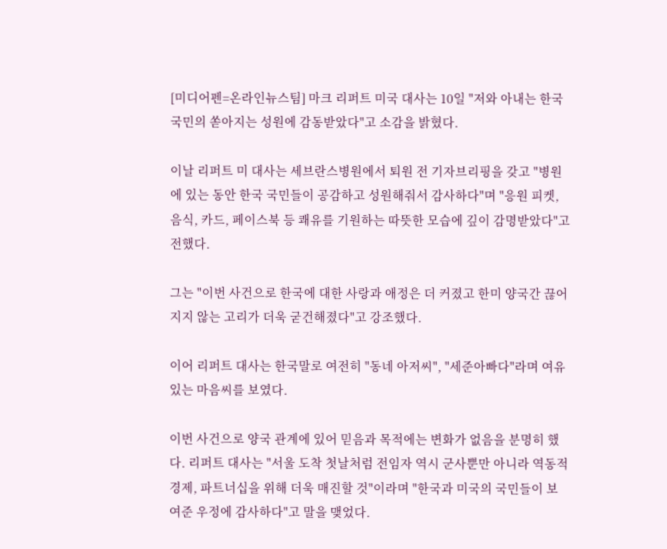[미디어펜=온라인뉴스팀] 마크 리퍼트 미국 대사는 10일 "저와 아내는 한국 국민의 쏟아지는 성원에 감동받았다"고 소감을 밝혔다.

이날 리퍼트 미 대사는 세브란스병원에서 퇴원 전 기자브리핑을 갖고 "병원에 있는 동안 한국 국민들이 공감하고 성원해줘서 감사하다"며 "응원 피켓, 음식, 카드, 페이스북 등 쾌유를 기원하는 따뜻한 모습에 깊이 감명받았다"고 전했다.

그는 "이번 사건으로 한국에 대한 사랑과 애정은 더 커졌고 한미 양국간 끊어지지 않는 고리가 더욱 굳건해졌다"고 강조했다.

이어 리퍼트 대사는 한국말로 여전히 "동네 아저씨", "세준아빠다"라며 여유있는 마음씨를 보였다.

이번 사건으로 양국 관계에 있어 믿음과 목적에는 변화가 없음을 분명히 했다. 리퍼트 대사는 "서울 도착 첫날처럼 전임자 역시 군사뿐만 아니라 역동적 경제, 파트너십을 위해 더욱 매진할 것"이라며 "한국과 미국의 국민들이 보여준 우정에 감사하다"고 말을 맺었다.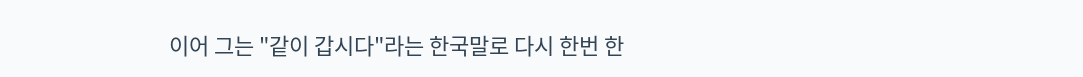이어 그는 "같이 갑시다"라는 한국말로 다시 한번 한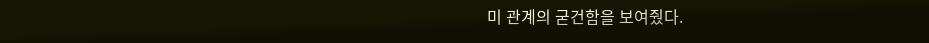미 관계의 굳건함을 보여줬다.